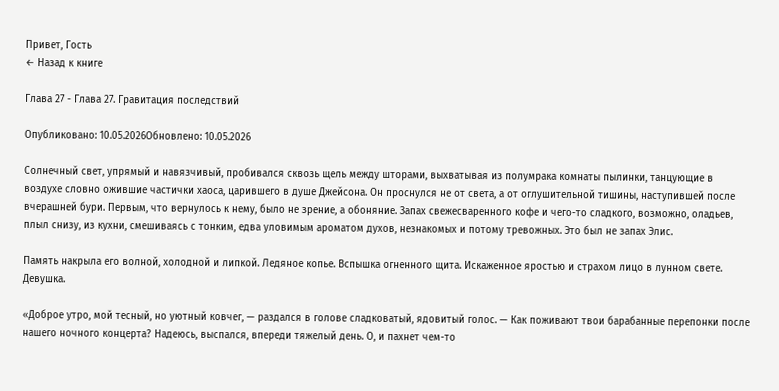Привет, Гость
← Назад к книге

Глава 27 - Глава 27. Гравитация последствий

Опубликовано: 10.05.2026Обновлено: 10.05.2026

Солнечный свет, упрямый и навязчивый, пробивался сквозь щель между шторами, выхватывая из полумрака комнаты пылинки, танцующие в воздухе словно ожившие частички хаоса, царившего в душе Джейсона. Он проснулся не от света, а от оглушительной тишины, наступившей после вчерашней бури. Первым, что вернулось к нему, было не зрение, а обоняние. Запах свежесваренного кофе и чего-то сладкого, возможно, оладьев, плыл снизу, из кухни, смешиваясь с тонким, едва уловимым ароматом духов, незнакомых и потому тревожных. Это был не запах Элис.

Память накрыла его волной, холодной и липкой. Ледяное копье. Вспышка огненного щита. Искаженное яростью и страхом лицо в лунном свете. Девушка.

«Доброе утро, мой тесный, но уютный ковчег, — раздался в голове сладковатый, ядовитый голос. — Как поживают твои барабанные перепонки после нашего ночного концерта? Надеюсь, выспался, впереди тяжелый день. О, и пахнет чем-то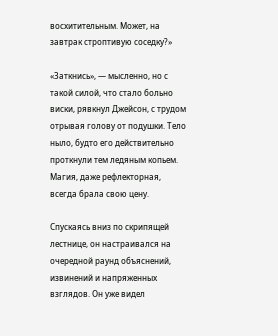восхитительным. Может, на завтрак строптивую соседку?»

«Заткнись», — мысленно, но с такой силой, что стало больно виски, рявкнул Джейсон, с трудом отрывая голову от подушки. Тело ныло, будто его действительно проткнули тем ледяным копьем. Магия, даже рефлекторная, всегда брала свою цену.

Спускаясь вниз по скрипящей лестнице, он настраивался на очередной раунд объяснений, извинений и напряженных взглядов. Он уже видел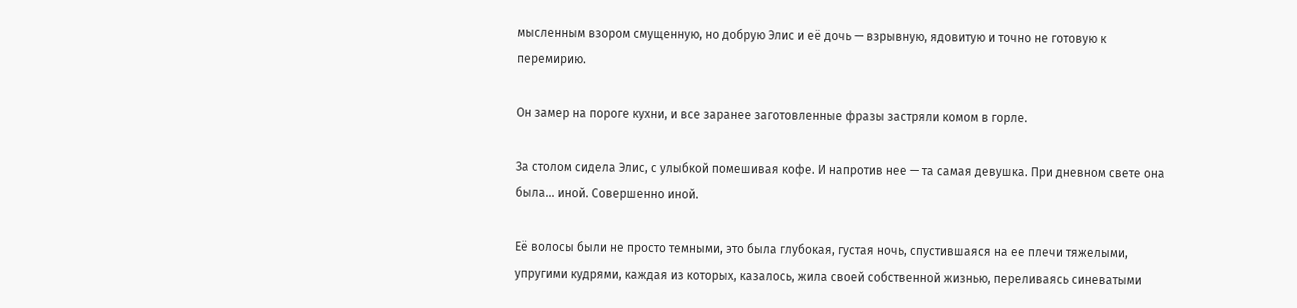мысленным взором смущенную, но добрую Элис и её дочь — взрывную, ядовитую и точно не готовую к перемирию.

Он замер на пороге кухни, и все заранее заготовленные фразы застряли комом в горле.

За столом сидела Элис, с улыбкой помешивая кофе. И напротив нее — та самая девушка. При дневном свете она была... иной. Совершенно иной.

Её волосы были не просто темными, это была глубокая, густая ночь, спустившаяся на ее плечи тяжелыми, упругими кудрями, каждая из которых, казалось, жила своей собственной жизнью, переливаясь синеватыми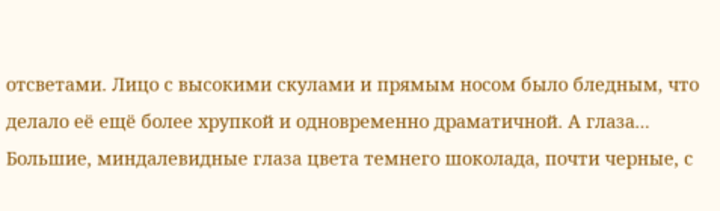отсветами. Лицо с высокими скулами и прямым носом было бледным, что делало её ещё более хрупкой и одновременно драматичной. А глаза... Большие, миндалевидные глаза цвета темнего шоколада, почти черные, с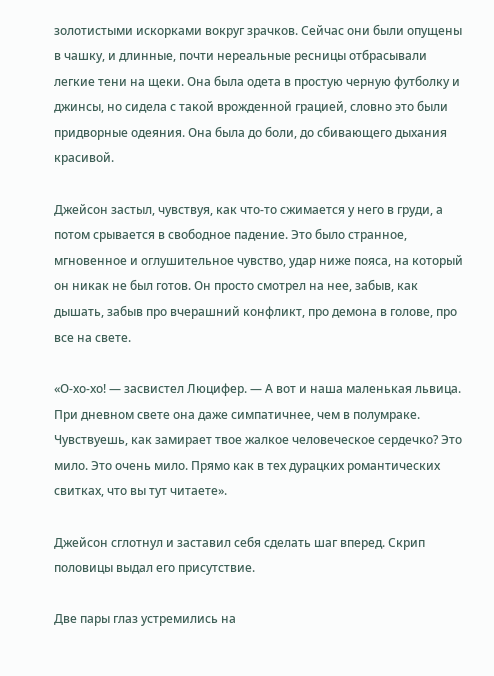золотистыми искорками вокруг зрачков. Сейчас они были опущены в чашку, и длинные, почти нереальные ресницы отбрасывали легкие тени на щеки. Она была одета в простую черную футболку и джинсы, но сидела с такой врожденной грацией, словно это были придворные одеяния. Она была до боли, до сбивающего дыхания красивой.

Джейсон застыл, чувствуя, как что-то сжимается у него в груди, а потом срывается в свободное падение. Это было странное, мгновенное и оглушительное чувство, удар ниже пояса, на который он никак не был готов. Он просто смотрел на нее, забыв, как дышать, забыв про вчерашний конфликт, про демона в голове, про все на свете.

«О-хо-хо! — засвистел Люцифер. — А вот и наша маленькая львица. При дневном свете она даже симпатичнее, чем в полумраке. Чувствуешь, как замирает твое жалкое человеческое сердечко? Это мило. Это очень мило. Прямо как в тех дурацких романтических свитках, что вы тут читаете».

Джейсон сглотнул и заставил себя сделать шаг вперед. Скрип половицы выдал его присутствие.

Две пары глаз устремились на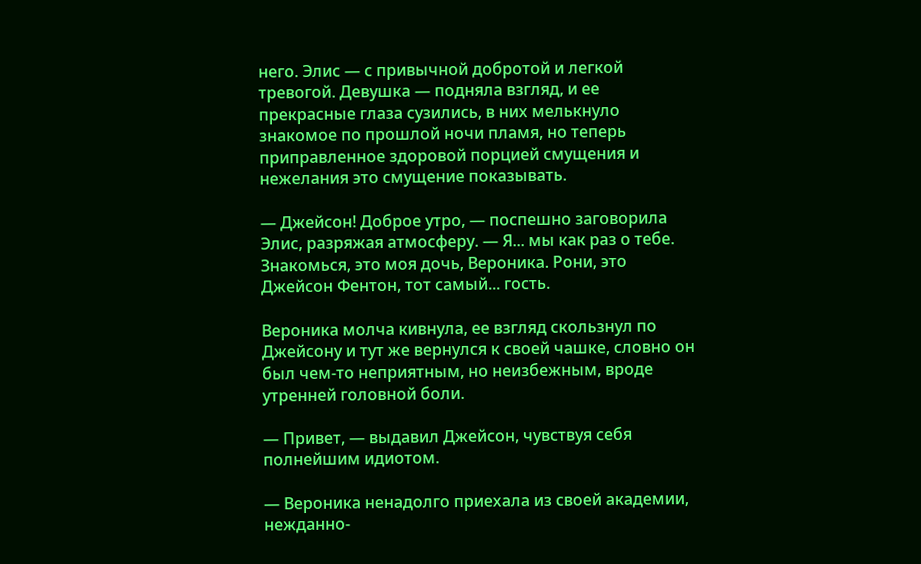него. Элис — с привычной добротой и легкой тревогой. Девушка — подняла взгляд, и ее прекрасные глаза сузились, в них мелькнуло знакомое по прошлой ночи пламя, но теперь приправленное здоровой порцией смущения и нежелания это смущение показывать.

— Джейсон! Доброе утро, — поспешно заговорила Элис, разряжая атмосферу. — Я... мы как раз о тебе. Знакомься, это моя дочь, Вероника. Рони, это Джейсон Фентон, тот самый... гость.

Вероника молча кивнула, ее взгляд скользнул по Джейсону и тут же вернулся к своей чашке, словно он был чем-то неприятным, но неизбежным, вроде утренней головной боли.

— Привет, — выдавил Джейсон, чувствуя себя полнейшим идиотом.

— Вероника ненадолго приехала из своей академии, нежданно-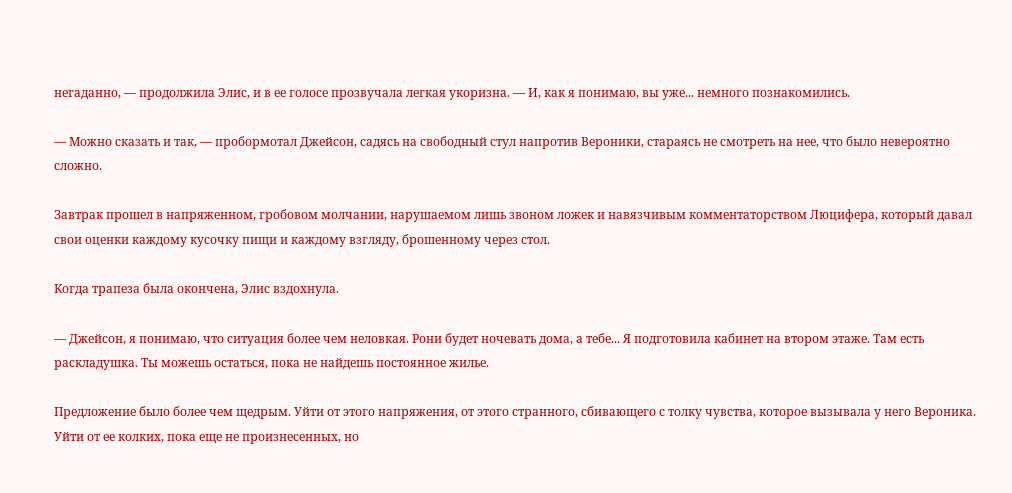негаданно, — продолжила Элис, и в ее голосе прозвучала легкая укоризна. — И, как я понимаю, вы уже... немного познакомились.

— Можно сказать и так, — пробормотал Джейсон, садясь на свободный стул напротив Вероники, стараясь не смотреть на нее, что было невероятно сложно.

Завтрак прошел в напряженном, гробовом молчании, нарушаемом лишь звоном ложек и навязчивым комментаторством Люцифера, который давал свои оценки каждому кусочку пищи и каждому взгляду, брошенному через стол.

Когда трапеза была окончена, Элис вздохнула.

— Джейсон, я понимаю, что ситуация более чем неловкая. Рони будет ночевать дома, а тебе... Я подготовила кабинет на втором этаже. Там есть раскладушка. Ты можешь остаться, пока не найдешь постоянное жилье.

Предложение было более чем щедрым. Уйти от этого напряжения, от этого странного, сбивающего с толку чувства, которое вызывала у него Вероника. Уйти от ее колких, пока еще не произнесенных, но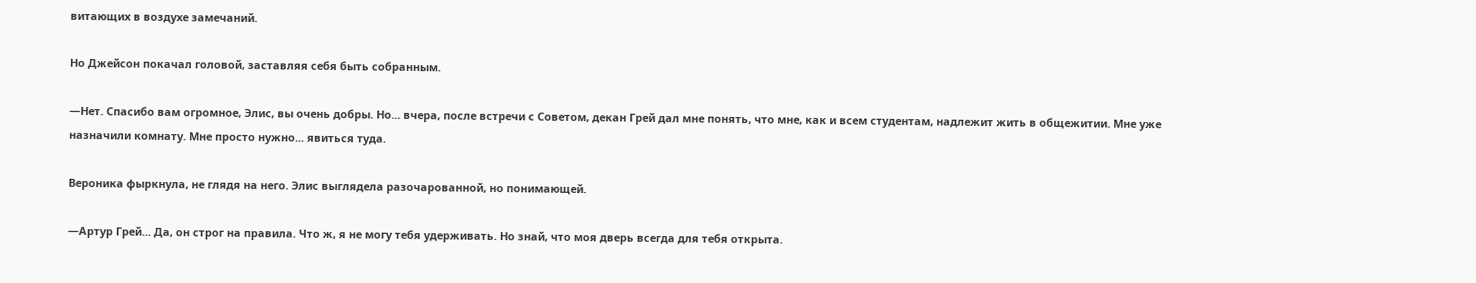витающих в воздухе замечаний.

Но Джейсон покачал головой, заставляя себя быть собранным.

—Нет. Спасибо вам огромное, Элис, вы очень добры. Но... вчера, после встречи с Советом, декан Грей дал мне понять, что мне, как и всем студентам, надлежит жить в общежитии. Мне уже назначили комнату. Мне просто нужно... явиться туда.

Вероника фыркнула, не глядя на него. Элис выглядела разочарованной, но понимающей.

—Артур Грей... Да, он строг на правила. Что ж, я не могу тебя удерживать. Но знай, что моя дверь всегда для тебя открыта.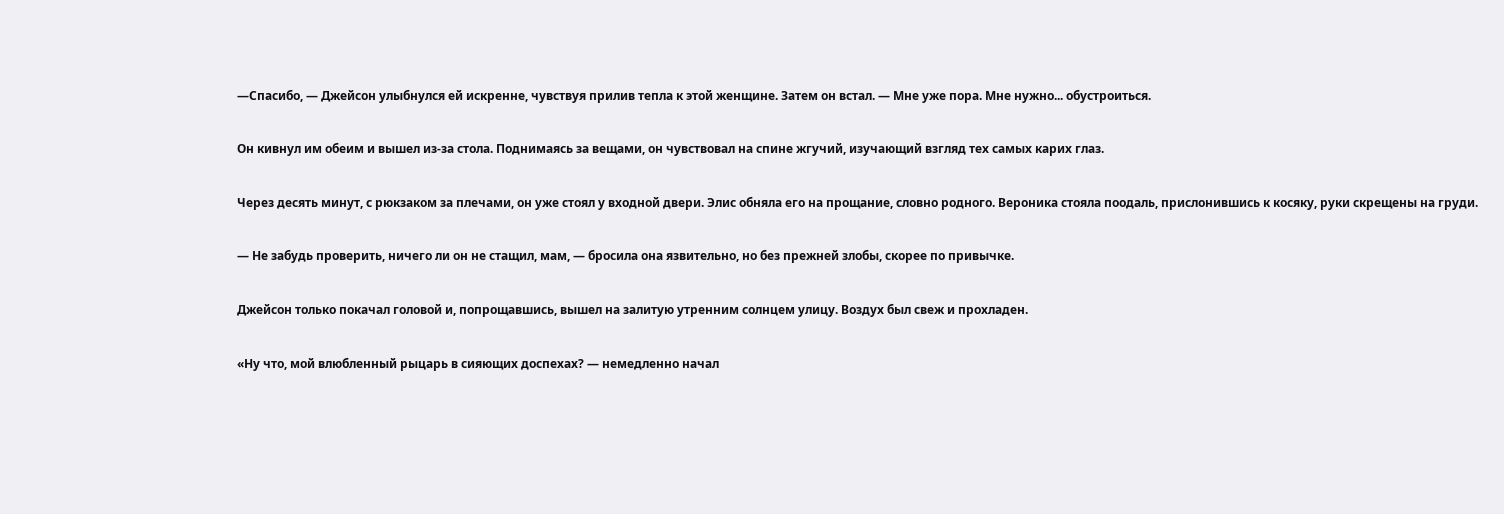—Спасибо, — Джейсон улыбнулся ей искренне, чувствуя прилив тепла к этой женщине. Затем он встал. — Мне уже пора. Мне нужно... обустроиться.

Он кивнул им обеим и вышел из-за стола. Поднимаясь за вещами, он чувствовал на спине жгучий, изучающий взгляд тех самых карих глаз.

Через десять минут, с рюкзаком за плечами, он уже стоял у входной двери. Элис обняла его на прощание, словно родного. Вероника стояла поодаль, прислонившись к косяку, руки скрещены на груди.

— Не забудь проверить, ничего ли он не стащил, мам, — бросила она язвительно, но без прежней злобы, скорее по привычке.

Джейсон только покачал головой и, попрощавшись, вышел на залитую утренним солнцем улицу. Воздух был свеж и прохладен.

«Ну что, мой влюбленный рыцарь в сияющих доспехах? — немедленно начал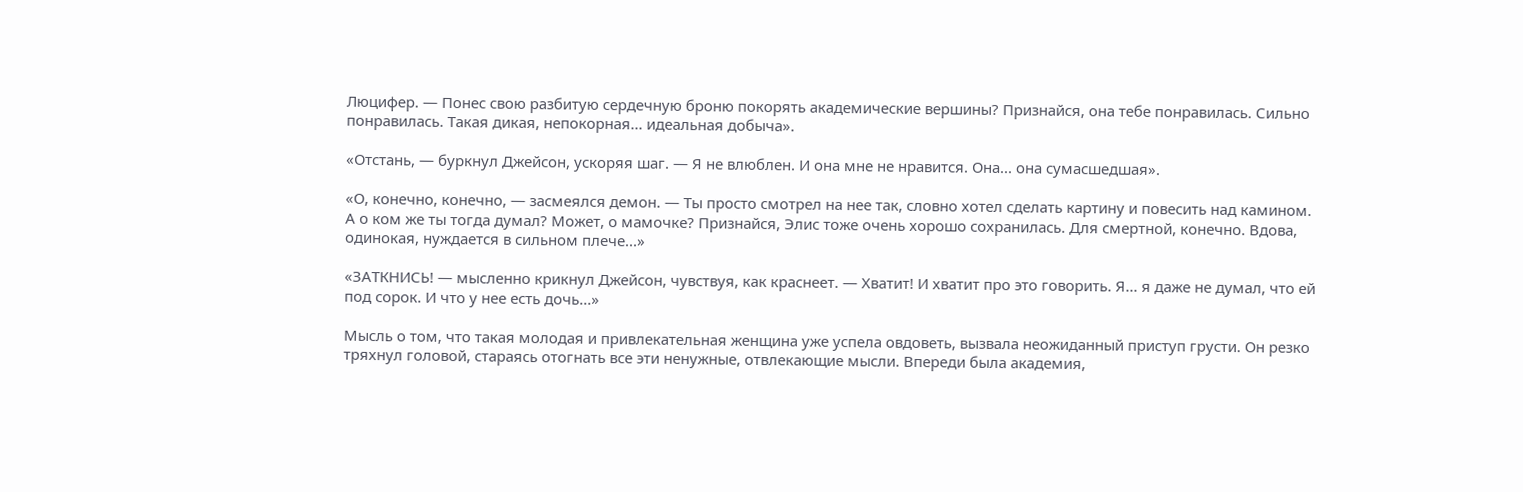Люцифер. — Понес свою разбитую сердечную броню покорять академические вершины? Признайся, она тебе понравилась. Сильно понравилась. Такая дикая, непокорная... идеальная добыча».

«Отстань, — буркнул Джейсон, ускоряя шаг. — Я не влюблен. И она мне не нравится. Она... она сумасшедшая».

«О, конечно, конечно, — засмеялся демон. — Ты просто смотрел на нее так, словно хотел сделать картину и повесить над камином. А о ком же ты тогда думал? Может, о мамочке? Признайся, Элис тоже очень хорошо сохранилась. Для смертной, конечно. Вдова, одинокая, нуждается в сильном плече...»

«ЗАТКНИСЬ! — мысленно крикнул Джейсон, чувствуя, как краснеет. — Хватит! И хватит про это говорить. Я... я даже не думал, что ей под сорок. И что у нее есть дочь...»

Мысль о том, что такая молодая и привлекательная женщина уже успела овдоветь, вызвала неожиданный приступ грусти. Он резко тряхнул головой, стараясь отогнать все эти ненужные, отвлекающие мысли. Впереди была академия,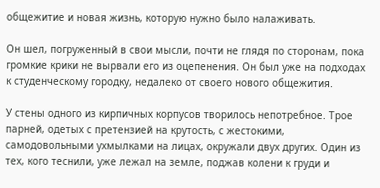общежитие и новая жизнь, которую нужно было налаживать.

Он шел, погруженный в свои мысли, почти не глядя по сторонам, пока громкие крики не вырвали его из оцепенения. Он был уже на подходах к студенческому городку, недалеко от своего нового общежития.

У стены одного из кирпичных корпусов творилось непотребное. Трое парней, одетых с претензией на крутость, с жестокими, самодовольными ухмылками на лицах, окружали двух других. Один из тех, кого теснили, уже лежал на земле, поджав колени к груди и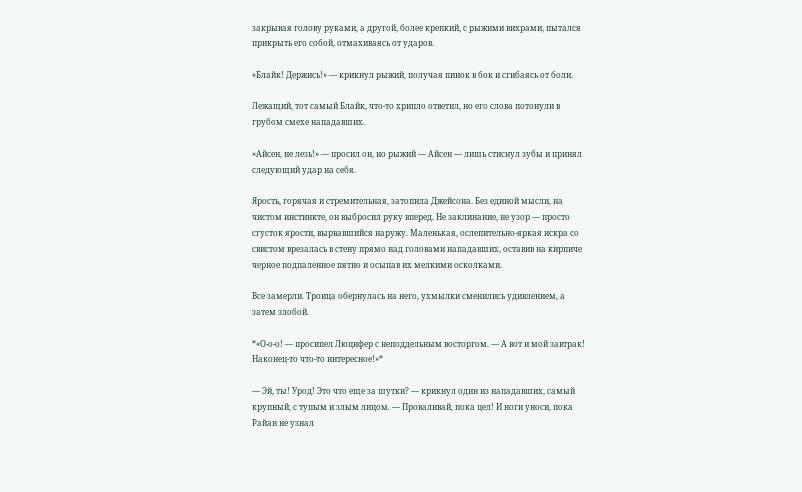закрывая голову руками, а другой, более крепкий, с рыжими вихрами, пытался прикрыть его собой, отмахиваясь от ударов.

«Блайк! Держись!» — крикнул рыжий, получая пинок в бок и сгибаясь от боли.

Лежащий, тот самый Блайк, что-то хрипло ответил, но его слова потонули в грубом смехе нападавших.

«Айсен, не лезь!» — просил он, но рыжий — Айсен — лишь стиснул зубы и принял следующий удар на себя.

Ярость, горячая и стремительная, затопила Джейсона. Без единой мысли, на чистом инстинкте, он выбросил руку вперед. Не заклинание, не узор — просто сгусток ярости, вырвавшийся наружу. Маленькая, ослепительно-яркая искра со свистом врезалась в стену прямо над головами нападавших, оставив на кирпиче черное подпаленное пятно и осыпав их мелкими осколками.

Все замерли. Троица обернулась на него, ухмылки сменились удивлением, а затем злобой.

*«О-о-о! — просипел Люцифер с неподдельным восторгом. — А вот и мой завтрак! Наконец-то что-то интересное!»*

— Эй, ты! Урод! Это что еще за шутки? — крикнул один из нападавших, самый крупный, с тупым и злым лицом. — Проваливай, пока цел! И ноги уноси, пока Райан не узнал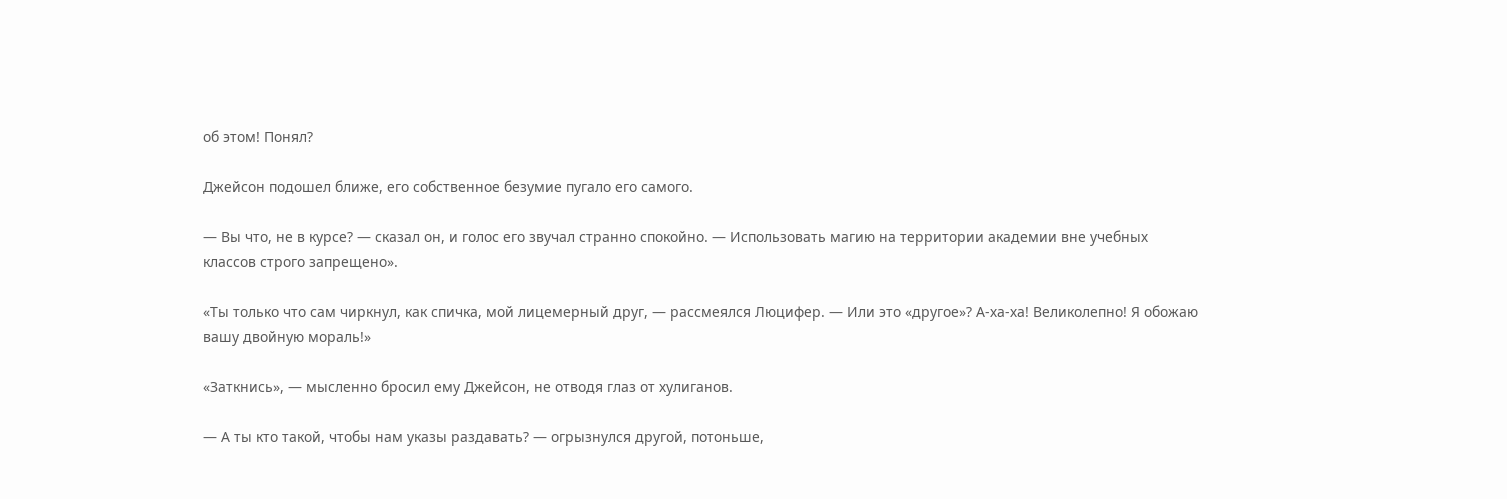об этом! Понял?

Джейсон подошел ближе, его собственное безумие пугало его самого.

— Вы что, не в курсе? — сказал он, и голос его звучал странно спокойно. — Использовать магию на территории академии вне учебных классов строго запрещено».

«Ты только что сам чиркнул, как спичка, мой лицемерный друг, — рассмеялся Люцифер. — Или это «другое»? А-ха-ха! Великолепно! Я обожаю вашу двойную мораль!»

«Заткнись», — мысленно бросил ему Джейсон, не отводя глаз от хулиганов.

— А ты кто такой, чтобы нам указы раздавать? — огрызнулся другой, потоньше,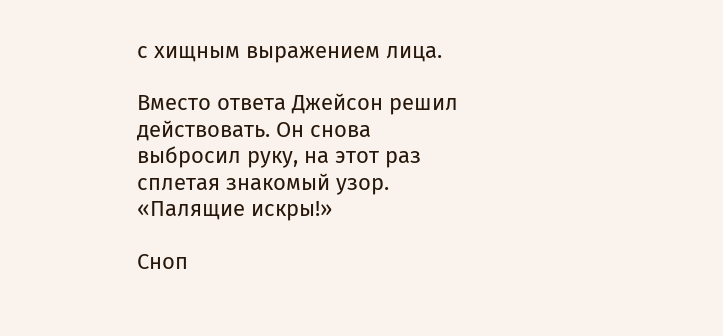с хищным выражением лица.

Вместо ответа Джейсон решил действовать. Он снова выбросил руку, на этот раз сплетая знакомый узор. «Палящие искры!»

Сноп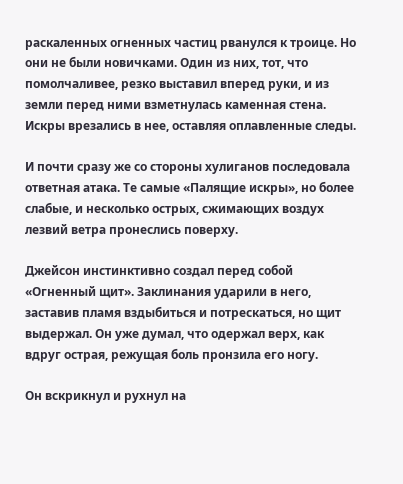раскаленных огненных частиц рванулся к троице. Но они не были новичками. Один из них, тот, что помолчаливее, резко выставил вперед руки, и из земли перед ними взметнулась каменная стена. Искры врезались в нее, оставляя оплавленные следы.

И почти сразу же со стороны хулиганов последовала ответная атака. Те самые «Палящие искры», но более слабые, и несколько острых, сжимающих воздух лезвий ветра пронеслись поверху.

Джейсон инстинктивно создал перед собой «Огненный щит». Заклинания ударили в него, заставив пламя вздыбиться и потрескаться, но щит выдержал. Он уже думал, что одержал верх, как вдруг острая, режущая боль пронзила его ногу.

Он вскрикнул и рухнул на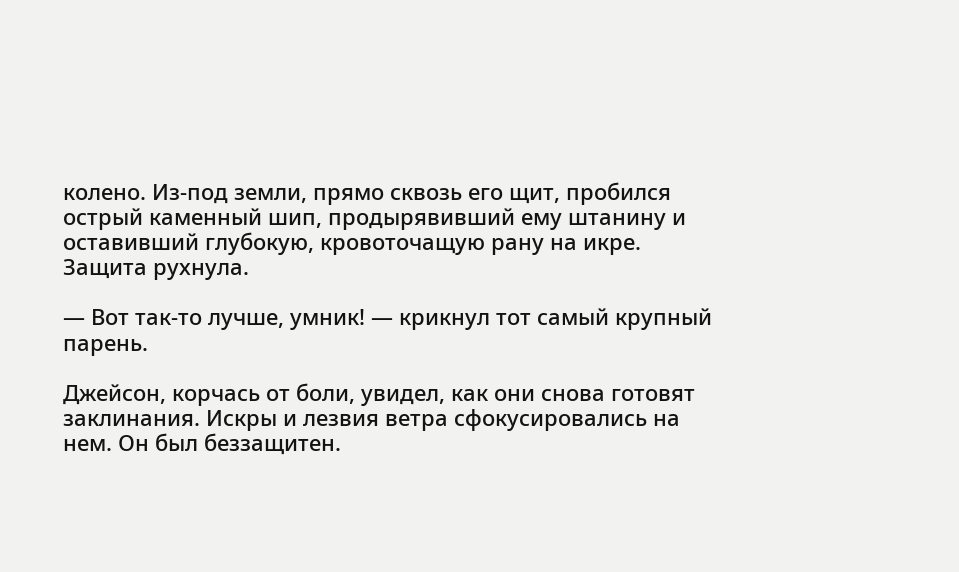колено. Из-под земли, прямо сквозь его щит, пробился острый каменный шип, продырявивший ему штанину и оставивший глубокую, кровоточащую рану на икре. Защита рухнула.

— Вот так-то лучше, умник! — крикнул тот самый крупный парень.

Джейсон, корчась от боли, увидел, как они снова готовят заклинания. Искры и лезвия ветра сфокусировались на нем. Он был беззащитен.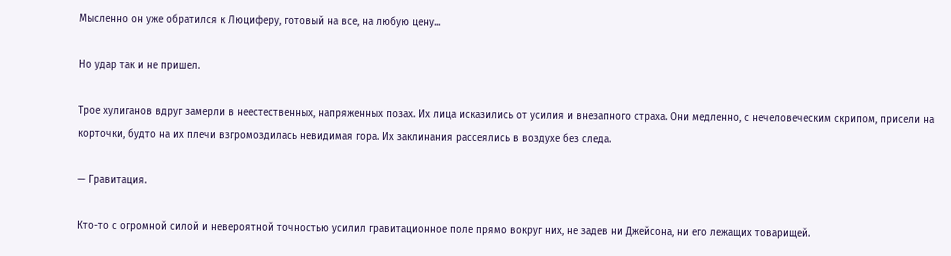Мысленно он уже обратился к Люциферу, готовый на все, на любую цену...

Но удар так и не пришел.

Трое хулиганов вдруг замерли в неестественных, напряженных позах. Их лица исказились от усилия и внезапного страха. Они медленно, с нечеловеческим скрипом, присели на корточки, будто на их плечи взгромоздилась невидимая гора. Их заклинания рассеялись в воздухе без следа.

— Гравитация.

Кто-то с огромной силой и невероятной точностью усилил гравитационное поле прямо вокруг них, не задев ни Джейсона, ни его лежащих товарищей.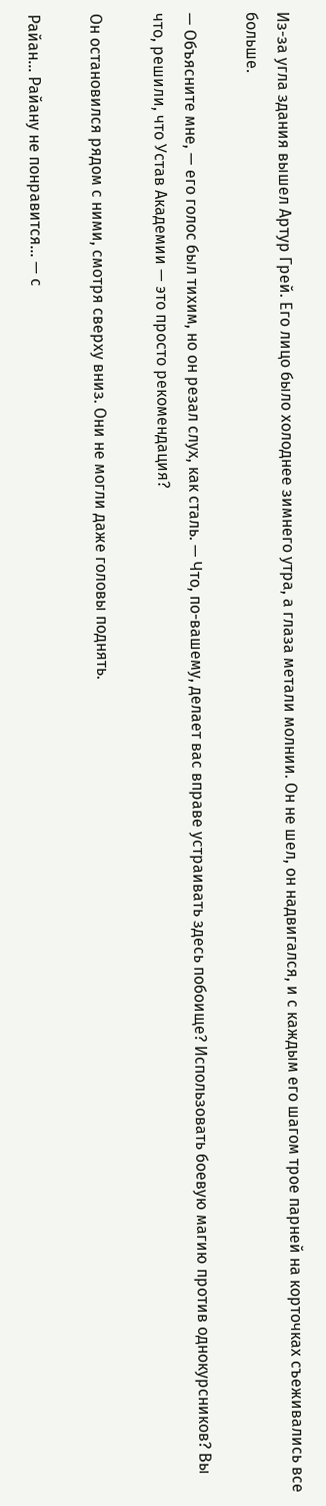Из-за угла здания вышел Артур Грей. Его лицо было холоднее зимнего утра, а глаза метали молнии. Он не шел, он надвигался, и с каждым его шагом трое парней на корточках съеживались все больше.

— Объясните мне, — его голос был тихим, но он резал слух, как сталь. — Что, по-вашему, делает вас вправе устраивать здесь побоище? Использовать боевую магию против однокурсников? Вы что, решили, что Устав Академии — это просто рекомендация?

Он остановился рядом с ними, смотря сверху вниз. Они не могли даже головы поднять.

Райан... Райану не понравится... — с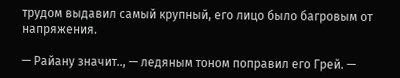трудом выдавил самый крупный, его лицо было багровым от напряжения.

— Райану значит.., — ледяным тоном поправил его Грей. —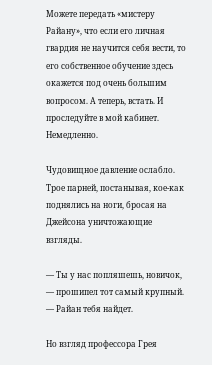Можете передать «мистеру Райану», что если его личная гвардия не научится себя вести, то его собственное обучение здесь окажется под очень большим вопросом. А теперь, встать. И проследуйте в мой кабинет. Немедленно.

Чудовищное давление ослабло. Трое парней, постанывая, кое-как поднялись на ноги, бросая на Джейсона уничтожающие взгляды.

— Ты у нас попляшешь, новичок, — прошипел тот самый крупный. — Райан тебя найдет.

Но взгляд профессора Грея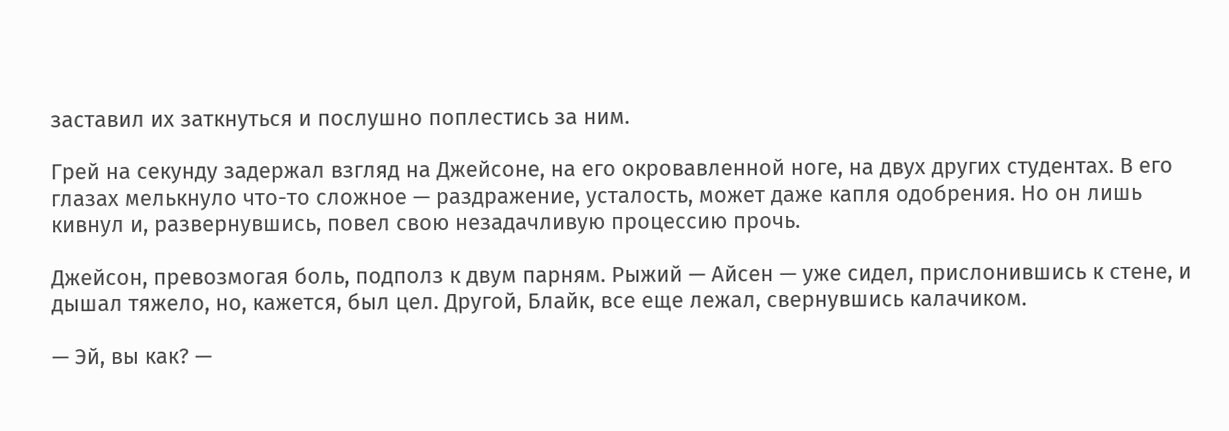заставил их заткнуться и послушно поплестись за ним.

Грей на секунду задержал взгляд на Джейсоне, на его окровавленной ноге, на двух других студентах. В его глазах мелькнуло что-то сложное — раздражение, усталость, может даже капля одобрения. Но он лишь кивнул и, развернувшись, повел свою незадачливую процессию прочь.

Джейсон, превозмогая боль, подполз к двум парням. Рыжий — Айсен — уже сидел, прислонившись к стене, и дышал тяжело, но, кажется, был цел. Другой, Блайк, все еще лежал, свернувшись калачиком.

— Эй, вы как? —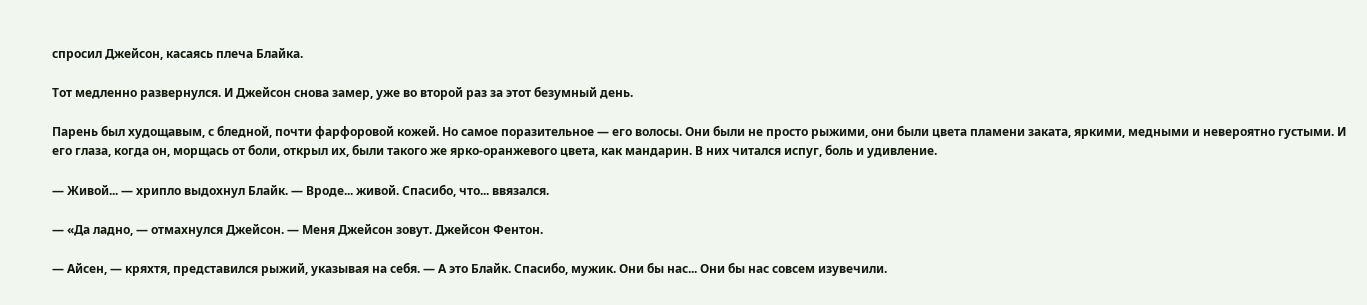спросил Джейсон, касаясь плеча Блайка.

Тот медленно развернулся. И Джейсон снова замер, уже во второй раз за этот безумный день.

Парень был худощавым, с бледной, почти фарфоровой кожей. Но самое поразительное — его волосы. Они были не просто рыжими, они были цвета пламени заката, яркими, медными и невероятно густыми. И его глаза, когда он, морщась от боли, открыл их, были такого же ярко-оранжевого цвета, как мандарин. В них читался испуг, боль и удивление.

— Живой... — хрипло выдохнул Блайк. — Вроде... живой. Спасибо, что... ввязался.

— «Да ладно, — отмахнулся Джейсон. — Меня Джейсон зовут. Джейсон Фентон.

— Айсен, — кряхтя, представился рыжий, указывая на себя. — А это Блайк. Спасибо, мужик. Они бы нас... Они бы нас совсем изувечили.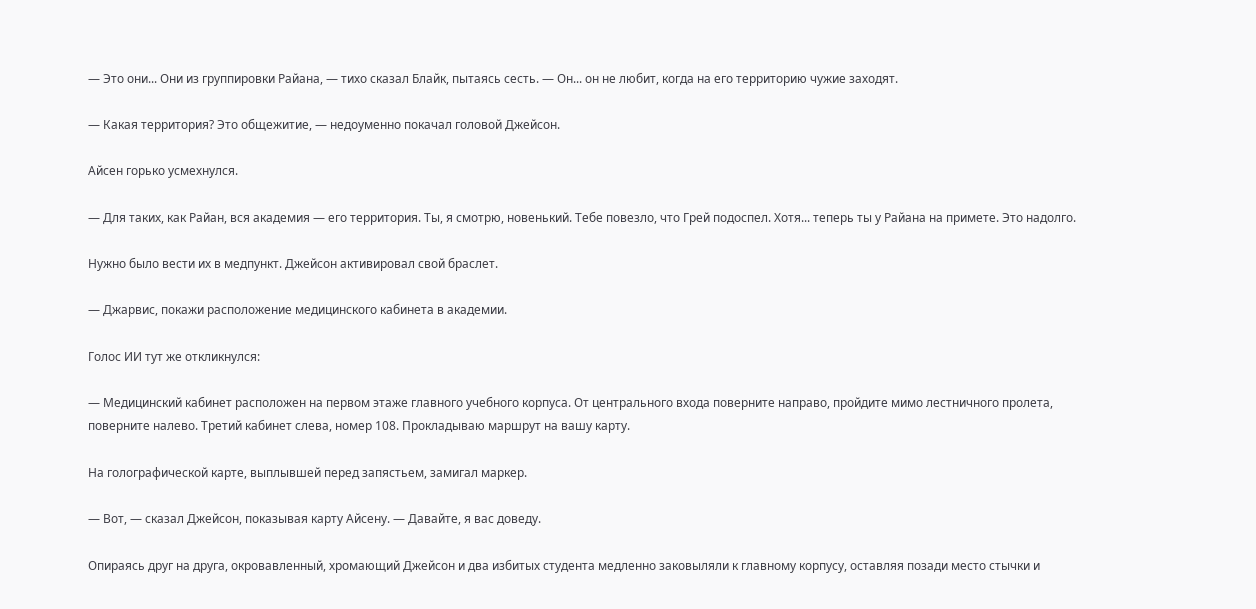— Это они... Они из группировки Райана, — тихо сказал Блайк, пытаясь сесть. — Он... он не любит, когда на его территорию чужие заходят.

— Какая территория? Это общежитие, — недоуменно покачал головой Джейсон.

Айсен горько усмехнулся.

— Для таких, как Райан, вся академия — его территория. Ты, я смотрю, новенький. Тебе повезло, что Грей подоспел. Хотя... теперь ты у Райана на примете. Это надолго.

Нужно было вести их в медпункт. Джейсон активировал свой браслет.

— Джарвис, покажи расположение медицинского кабинета в академии.

Голос ИИ тут же откликнулся:

— Медицинский кабинет расположен на первом этаже главного учебного корпуса. От центрального входа поверните направо, пройдите мимо лестничного пролета, поверните налево. Третий кабинет слева, номер 108. Прокладываю маршрут на вашу карту.

На голографической карте, выплывшей перед запястьем, замигал маркер.

— Вот, — сказал Джейсон, показывая карту Айсену. — Давайте, я вас доведу.

Опираясь друг на друга, окровавленный, хромающий Джейсон и два избитых студента медленно заковыляли к главному корпусу, оставляя позади место стычки и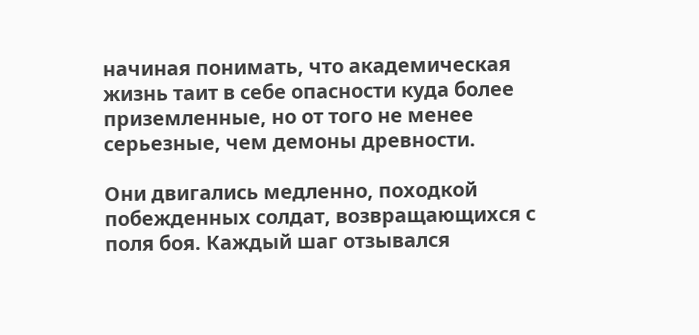начиная понимать, что академическая жизнь таит в себе опасности куда более приземленные, но от того не менее серьезные, чем демоны древности.

Они двигались медленно, походкой побежденных солдат, возвращающихся с поля боя. Каждый шаг отзывался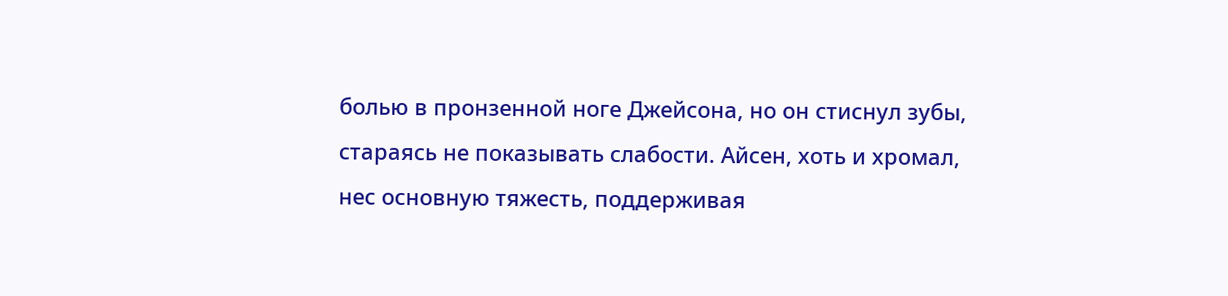болью в пронзенной ноге Джейсона, но он стиснул зубы, стараясь не показывать слабости. Айсен, хоть и хромал, нес основную тяжесть, поддерживая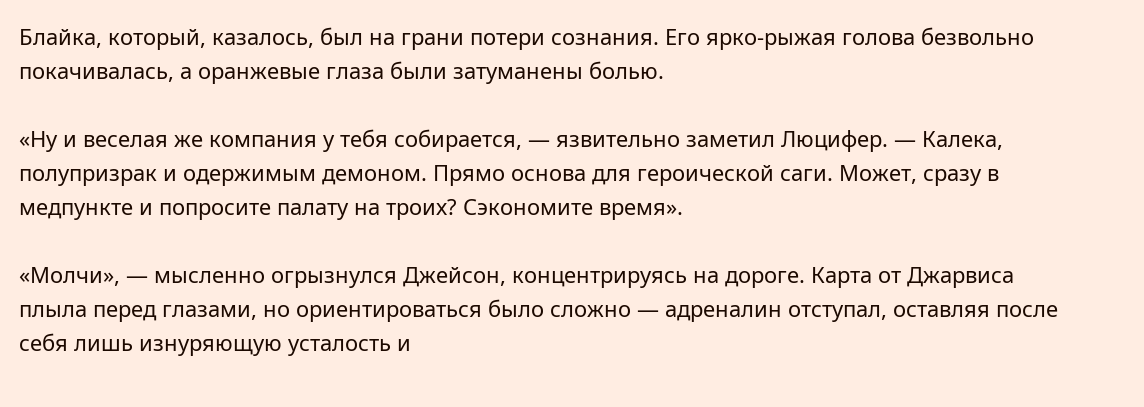Блайка, который, казалось, был на грани потери сознания. Его ярко-рыжая голова безвольно покачивалась, а оранжевые глаза были затуманены болью.

«Ну и веселая же компания у тебя собирается, — язвительно заметил Люцифер. — Калека, полупризрак и одержимым демоном. Прямо основа для героической саги. Может, сразу в медпункте и попросите палату на троих? Сэкономите время».

«Молчи», — мысленно огрызнулся Джейсон, концентрируясь на дороге. Карта от Джарвиса плыла перед глазами, но ориентироваться было сложно — адреналин отступал, оставляя после себя лишь изнуряющую усталость и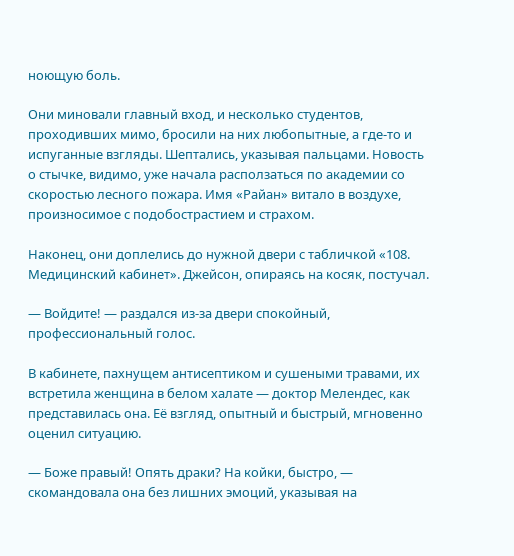ноющую боль.

Они миновали главный вход, и несколько студентов, проходивших мимо, бросили на них любопытные, а где-то и испуганные взгляды. Шептались, указывая пальцами. Новость о стычке, видимо, уже начала расползаться по академии со скоростью лесного пожара. Имя «Райан» витало в воздухе, произносимое с подобострастием и страхом.

Наконец, они доплелись до нужной двери с табличкой «108. Медицинский кабинет». Джейсон, опираясь на косяк, постучал.

— Войдите! — раздался из-за двери спокойный, профессиональный голос.

В кабинете, пахнущем антисептиком и сушеными травами, их встретила женщина в белом халате — доктор Мелендес, как представилась она. Её взгляд, опытный и быстрый, мгновенно оценил ситуацию.

— Боже правый! Опять драки? На койки, быстро, — скомандовала она без лишних эмоций, указывая на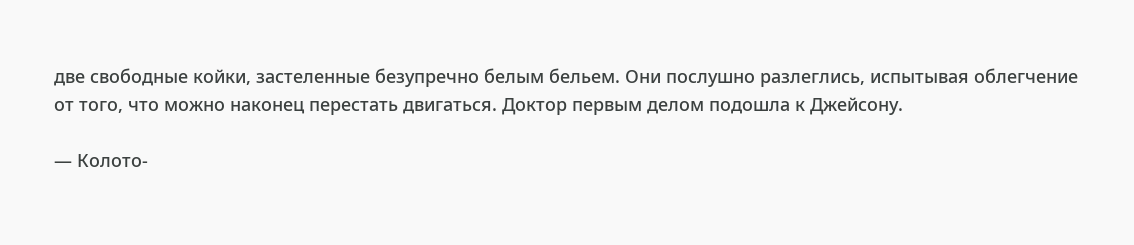две свободные койки, застеленные безупречно белым бельем. Они послушно разлеглись, испытывая облегчение от того, что можно наконец перестать двигаться. Доктор первым делом подошла к Джейсону.

— Колото-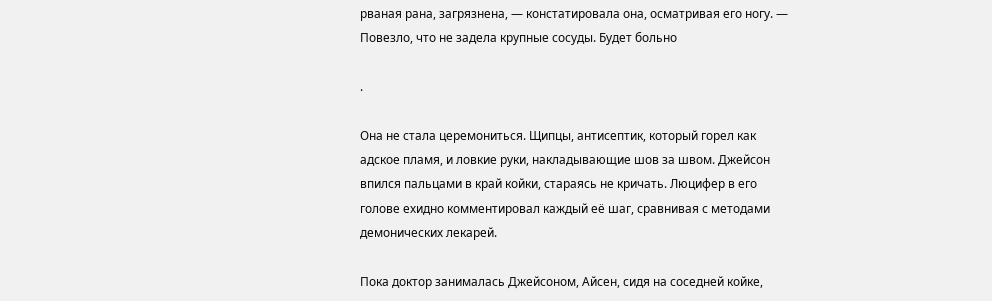рваная рана, загрязнена, — констатировала она, осматривая его ногу. — Повезло, что не задела крупные сосуды. Будет больно

.

Она не стала церемониться. Щипцы, антисептик, который горел как адское пламя, и ловкие руки, накладывающие шов за швом. Джейсон впился пальцами в край койки, стараясь не кричать. Люцифер в его голове ехидно комментировал каждый её шаг, сравнивая с методами демонических лекарей.

Пока доктор занималась Джейсоном, Айсен, сидя на соседней койке,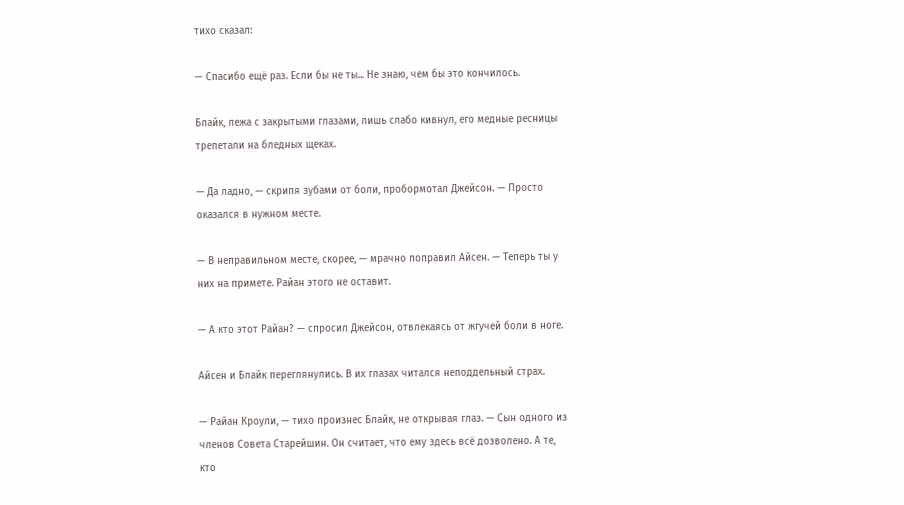тихо сказал:

— Спасибо ещё раз. Если бы не ты... Не знаю, чем бы это кончилось.

Блайк, лежа с закрытыми глазами, лишь слабо кивнул, его медные ресницы трепетали на бледных щеках.

— Да ладно, — скрипя зубами от боли, пробормотал Джейсон. — Просто оказался в нужном месте.

— В неправильном месте, скорее, — мрачно поправил Айсен. — Теперь ты у них на примете. Райан этого не оставит.

— А кто этот Райан? — спросил Джейсон, отвлекаясь от жгучей боли в ноге.

Айсен и Блайк переглянулись. В их глазах читался неподдельный страх.

— Райан Кроули, — тихо произнес Блайк, не открывая глаз. — Сын одного из членов Совета Старейшин. Он считает, что ему здесь всё дозволено. А те, кто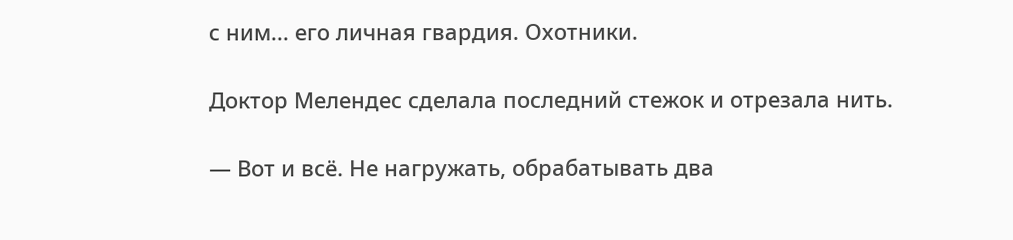с ним... его личная гвардия. Охотники.

Доктор Мелендес сделала последний стежок и отрезала нить.

— Вот и всё. Не нагружать, обрабатывать два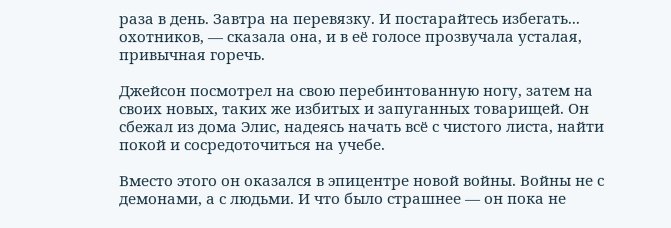раза в день. Завтра на перевязку. И постарайтесь избегать... охотников, — сказала она, и в её голосе прозвучала усталая, привычная горечь.

Джейсон посмотрел на свою перебинтованную ногу, затем на своих новых, таких же избитых и запуганных товарищей. Он сбежал из дома Элис, надеясь начать всё с чистого листа, найти покой и сосредоточиться на учебе.

Вместо этого он оказался в эпицентре новой войны. Войны не с демонами, а с людьми. И что было страшнее — он пока не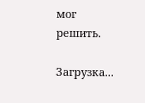мог решить.

Загрузка...